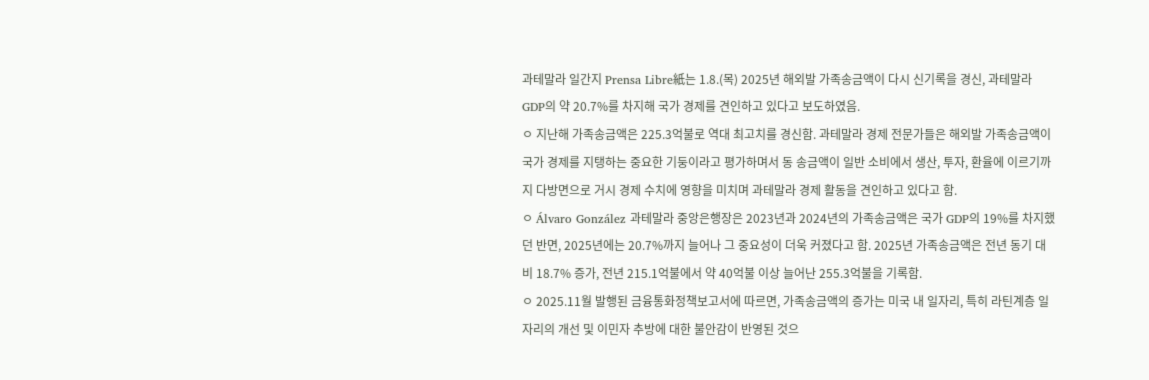과테말라 일간지 Prensa Libre紙는 1.8.(목) 2025년 해외발 가족송금액이 다시 신기록을 경신, 과테말라 GDP의 약 20.7%를 차지해 국가 경제를 견인하고 있다고 보도하였음.
ㅇ 지난해 가족송금액은 225.3억불로 역대 최고치를 경신함. 과테말라 경제 전문가들은 해외발 가족송금액이 국가 경제를 지탱하는 중요한 기둥이라고 평가하며서 동 송금액이 일반 소비에서 생산, 투자, 환율에 이르기까지 다방면으로 거시 경제 수치에 영향을 미치며 과테말라 경제 활동을 견인하고 있다고 함.
ㅇ Álvaro González 과테말라 중앙은행장은 2023년과 2024년의 가족송금액은 국가 GDP의 19%를 차지했던 반면, 2025년에는 20.7%까지 늘어나 그 중요성이 더욱 커졌다고 함. 2025년 가족송금액은 전년 동기 대비 18.7% 증가, 전년 215.1억불에서 약 40억불 이상 늘어난 255.3억불을 기록함.
ㅇ 2025.11월 발행된 금융통화정책보고서에 따르면, 가족송금액의 증가는 미국 내 일자리, 특히 라틴계층 일자리의 개선 및 이민자 추방에 대한 불안감이 반영된 것으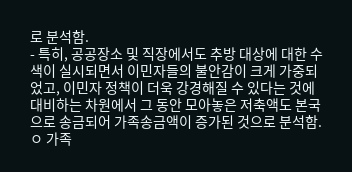로 분석함.
- 특히, 공공장소 및 직장에서도 추방 대상에 대한 수색이 실시되면서 이민자들의 불안감이 크게 가중되었고, 이민자 정책이 더욱 강경해질 수 있다는 것에 대비하는 차원에서 그 동안 모아놓은 저축액도 본국으로 송금되어 가족송금액이 증가된 것으로 분석함.
ㅇ 가족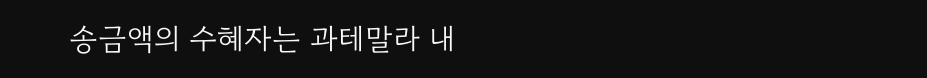송금액의 수혜자는 과테말라 내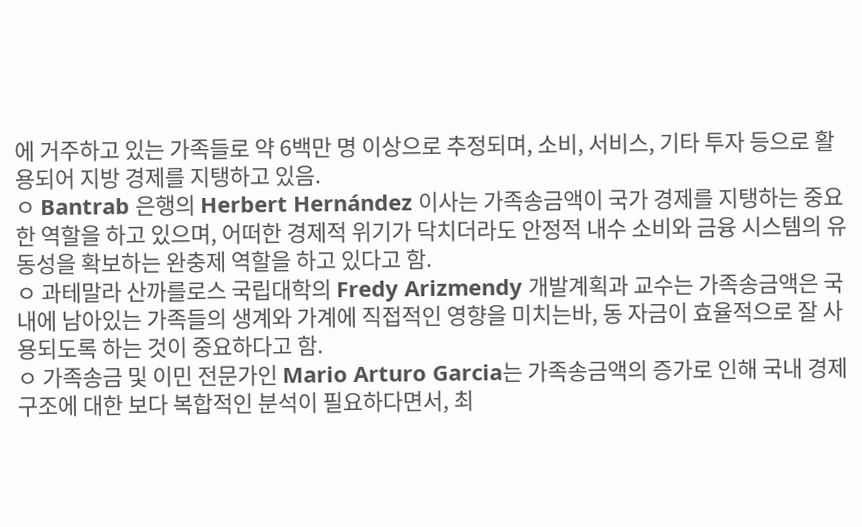에 거주하고 있는 가족들로 약 6백만 명 이상으로 추정되며, 소비, 서비스, 기타 투자 등으로 활용되어 지방 경제를 지탱하고 있음.
ㅇ Bantrab 은행의 Herbert Hernández 이사는 가족송금액이 국가 경제를 지탱하는 중요한 역할을 하고 있으며, 어떠한 경제적 위기가 닥치더라도 안정적 내수 소비와 금융 시스템의 유동성을 확보하는 완충제 역할을 하고 있다고 함.
ㅇ 과테말라 산까를로스 국립대학의 Fredy Arizmendy 개발계획과 교수는 가족송금액은 국내에 남아있는 가족들의 생계와 가계에 직접적인 영향을 미치는바, 동 자금이 효율적으로 잘 사용되도록 하는 것이 중요하다고 함.
ㅇ 가족송금 및 이민 전문가인 Mario Arturo Garcia는 가족송금액의 증가로 인해 국내 경제 구조에 대한 보다 복합적인 분석이 필요하다면서, 최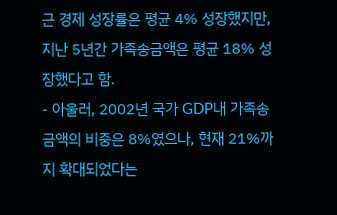근 경제 성장률은 평균 4% 성장했지만, 지난 5년간 가족송금액은 평균 18% 성장했다고 함.
- 아울러, 2002년 국가 GDP내 가족송금액의 비중은 8%였으나, 현재 21%까지 확대되었다는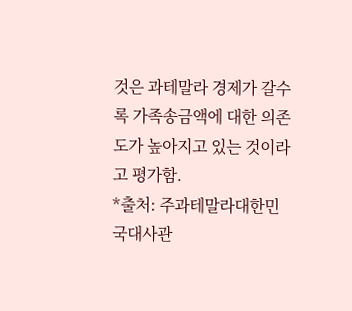것은 과테말라 경제가 갈수록 가족송금액에 대한 의존도가 높아지고 있는 것이라고 평가함.
*출처: 주과테말라대한민국대사관